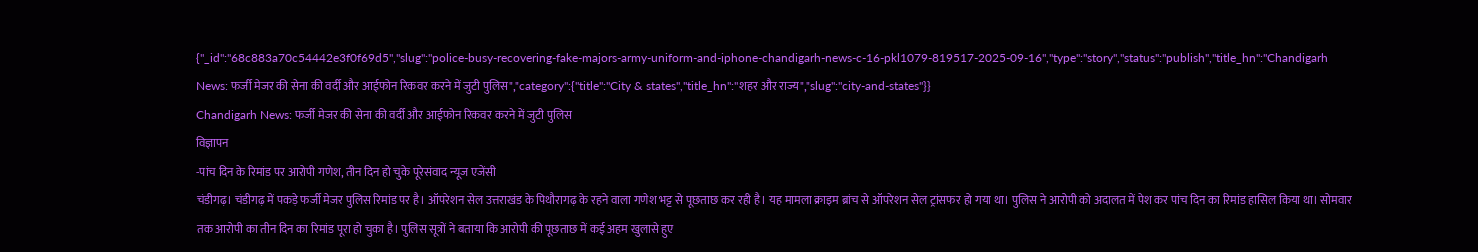{"_id":"68c883a70c54442e3f0f69d5","slug":"police-busy-recovering-fake-majors-army-uniform-and-iphone-chandigarh-news-c-16-pkl1079-819517-2025-09-16","type":"story","status":"publish","title_hn":"Chandigarh News: फर्जी मेजर की सेना की वर्दी और आईफोन रिकवर करने में जुटी पुलिस","category":{"title":"City & states","title_hn":"शहर और राज्य","slug":"city-and-states"}}
Chandigarh News: फर्जी मेजर की सेना की वर्दी और आईफोन रिकवर करने में जुटी पुलिस
विज्ञापन
-पांच दिन के रिमांड पर आरोपी गणेश, तीन दिन हो चुके पूरेसंवाद न्यूज एजेंसी
चंडीगढ़। चंडीगढ़ में पकड़े फर्जी मेजर पुलिस रिमांड पर है। ऑपरेशन सेल उत्तराखंड के पिथौरागढ़ के रहने वाला गणेश भट्ट से पूछताछ कर रही है। यह मामला क्राइम ब्रांच से ऑपरेशन सेल ट्रांसफर हो गया था। पुलिस ने आरोपी को अदालत में पेश कर पांच दिन का रिमांड हासिल किया था। सोमवार तक आरोपी का तीन दिन का रिमांड पूरा हो चुका है। पुलिस सूत्रों ने बताया कि आरोपी की पूछताछ में कई अहम खुलासे हुए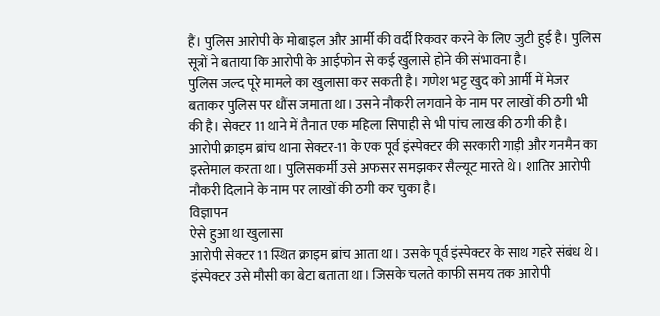हैं। पुलिस आरोपी के मोबाइल और आर्मी की वर्दी रिकवर करने के लिए जुटी हुई है। पुलिस सूत्रों ने बताया कि आरोपी के आईफोन से कई खुलासे होने की संभावना है।
पुलिस जल्द पूरे मामले का खुलासा कर सकती है। गणेश भट्ट खुद को आर्मी में मेजर बताकर पुलिस पर धौंस जमाता था। उसने नौकरी लगवाने के नाम पर लाखों की ठगी भी की है। सेक्टर 11 थाने में तैनात एक महिला सिपाही से भी पांच लाख की ठगी की है।
आरोपी क्राइम ब्रांच थाना सेक्टर-11 के एक पूर्व इंस्पेक्टर की सरकारी गाड़ी और गनमैन का इस्तेमाल करता था। पुलिसकर्मी उसे अफसर समझकर सैल्यूट मारते थे। शातिर आरोपी नौकरी दिलाने के नाम पर लाखों की ठगी कर चुका है।
विज्ञापन
ऐसे हुआ था खुलासा
आरोपी सेक्टर 11 स्थित क्राइम ब्रांच आता था। उसके पूर्व इंस्पेक्टर के साथ गहरे संबंध थे। इंस्पेक्टर उसे मौसी का बेटा बताता था। जिसके चलते काफी समय तक आरोपी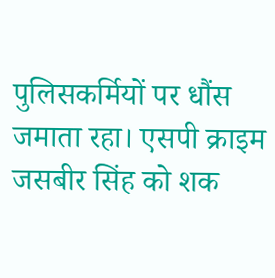पुलिसकर्मियों पर धौंस जमाता रहा। एसपी क्राइम जसबीर सिंह को शक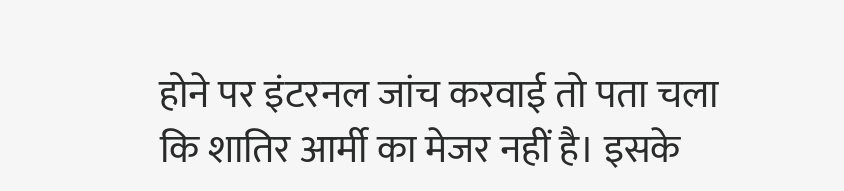होने पर इंटरनल जांच करवाई तो पता चला कि शातिर आर्मी का मेजर नहीं है। इसके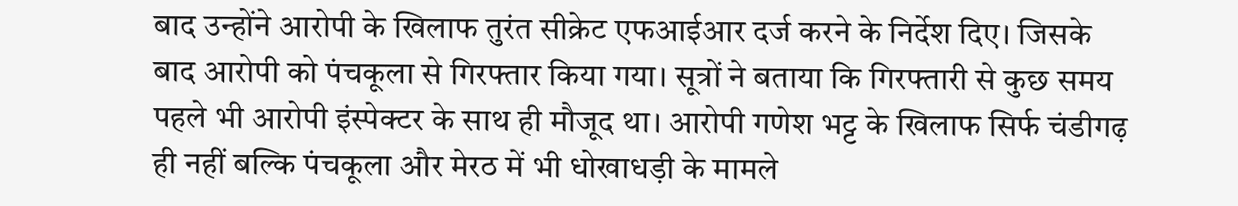बाद उन्होंने आरोपी के खिलाफ तुरंत सीक्रेट एफआईआर दर्ज करने के निर्देश दिए। जिसके बाद आरोपी को पंचकूला से गिरफ्तार किया गया। सूत्रों ने बताया कि गिरफ्तारी से कुछ समय पहले भी आरोपी इंस्पेक्टर के साथ ही मौजूद था। आरोपी गणेश भट्ट के खिलाफ सिर्फ चंडीगढ़ ही नहीं बल्कि पंचकूला और मेरठ में भी धोखाधड़ी के मामले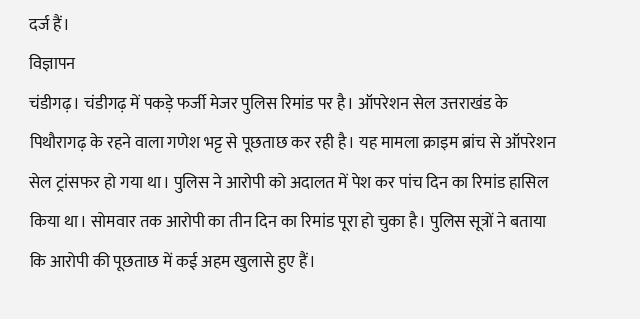दर्ज हैं।
विज्ञापन
चंडीगढ़। चंडीगढ़ में पकड़े फर्जी मेजर पुलिस रिमांड पर है। ऑपरेशन सेल उत्तराखंड के पिथौरागढ़ के रहने वाला गणेश भट्ट से पूछताछ कर रही है। यह मामला क्राइम ब्रांच से ऑपरेशन सेल ट्रांसफर हो गया था। पुलिस ने आरोपी को अदालत में पेश कर पांच दिन का रिमांड हासिल किया था। सोमवार तक आरोपी का तीन दिन का रिमांड पूरा हो चुका है। पुलिस सूत्रों ने बताया कि आरोपी की पूछताछ में कई अहम खुलासे हुए हैं।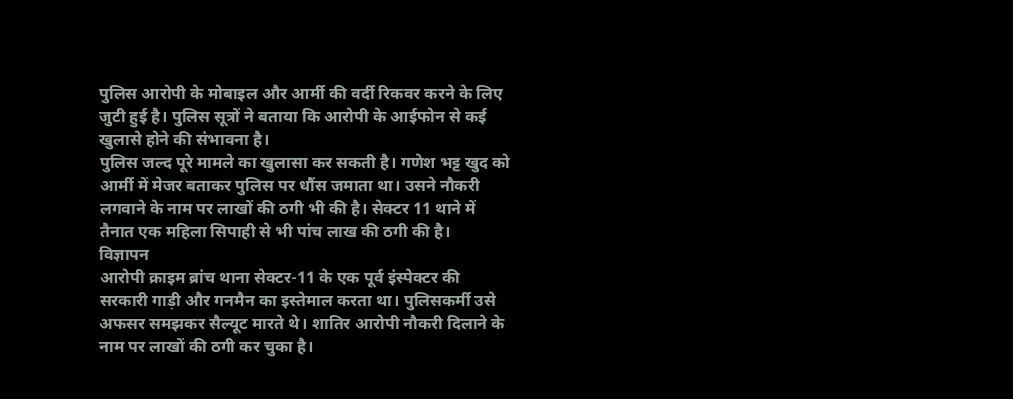पुलिस आरोपी के मोबाइल और आर्मी की वर्दी रिकवर करने के लिए जुटी हुई है। पुलिस सूत्रों ने बताया कि आरोपी के आईफोन से कई खुलासे होने की संभावना है।
पुलिस जल्द पूरे मामले का खुलासा कर सकती है। गणेश भट्ट खुद को आर्मी में मेजर बताकर पुलिस पर धौंस जमाता था। उसने नौकरी लगवाने के नाम पर लाखों की ठगी भी की है। सेक्टर 11 थाने में तैनात एक महिला सिपाही से भी पांच लाख की ठगी की है।
विज्ञापन
आरोपी क्राइम ब्रांच थाना सेक्टर-11 के एक पूर्व इंस्पेक्टर की सरकारी गाड़ी और गनमैन का इस्तेमाल करता था। पुलिसकर्मी उसे अफसर समझकर सैल्यूट मारते थे। शातिर आरोपी नौकरी दिलाने के नाम पर लाखों की ठगी कर चुका है।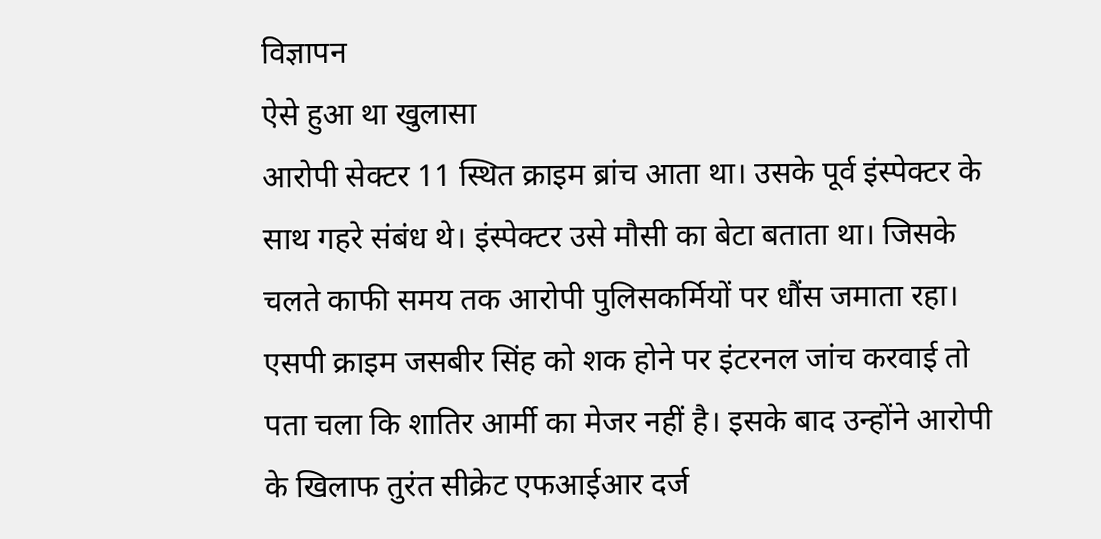विज्ञापन
ऐसे हुआ था खुलासा
आरोपी सेक्टर 11 स्थित क्राइम ब्रांच आता था। उसके पूर्व इंस्पेक्टर के साथ गहरे संबंध थे। इंस्पेक्टर उसे मौसी का बेटा बताता था। जिसके चलते काफी समय तक आरोपी पुलिसकर्मियों पर धौंस जमाता रहा। एसपी क्राइम जसबीर सिंह को शक होने पर इंटरनल जांच करवाई तो पता चला कि शातिर आर्मी का मेजर नहीं है। इसके बाद उन्होंने आरोपी के खिलाफ तुरंत सीक्रेट एफआईआर दर्ज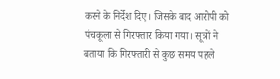करने के निर्देश दिए। जिसके बाद आरोपी को पंचकूला से गिरफ्तार किया गया। सूत्रों ने बताया कि गिरफ्तारी से कुछ समय पहले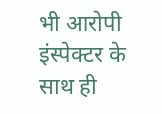भी आरोपी इंस्पेक्टर के साथ ही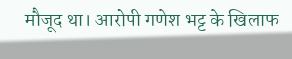मौजूद था। आरोपी गणेश भट्ट के खिलाफ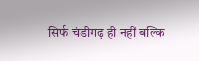सिर्फ चंडीगढ़ ही नहीं बल्कि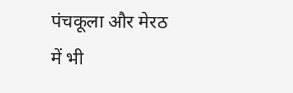पंचकूला और मेरठ में भी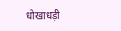धोखाधड़ी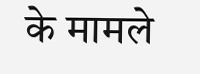के मामले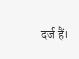दर्ज हैं।